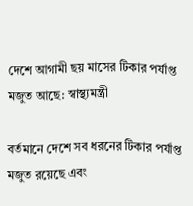দেশে আগামী ছয় মাসের টিকার পর্যাপ্ত মজুত আছে: স্বাস্থ্যমন্ত্রী

বর্তমানে দেশে সব ধরনের টিকার পর্যাপ্ত মজুত রয়েছে এবং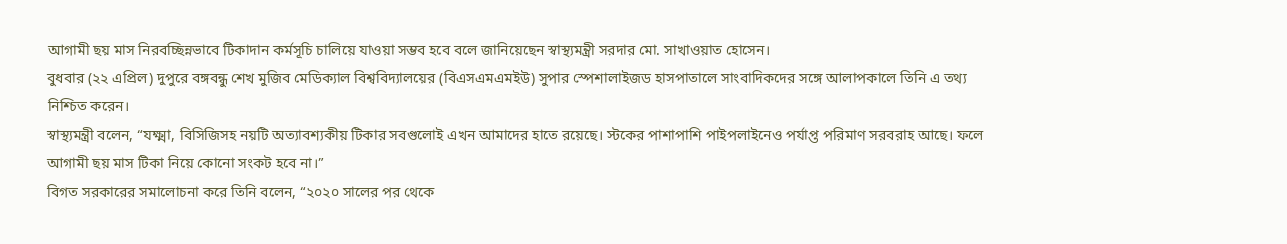আগামী ছয় মাস নিরবচ্ছিন্নভাবে টিকাদান কর্মসূচি চালিয়ে যাওয়া সম্ভব হবে বলে জানিয়েছেন স্বাস্থ্যমন্ত্রী সরদার মো. সাখাওয়াত হোসেন।
বুধবার (২২ এপ্রিল) দুপুরে বঙ্গবন্ধু শেখ মুজিব মেডিক্যাল বিশ্ববিদ্যালয়ের (বিএসএমএমইউ) সুপার স্পেশালাইজড হাসপাতালে সাংবাদিকদের সঙ্গে আলাপকালে তিনি এ তথ্য নিশ্চিত করেন।
স্বাস্থ্যমন্ত্রী বলেন, “যক্ষ্মা, বিসিজিসহ নয়টি অত্যাবশ্যকীয় টিকার সবগুলোই এখন আমাদের হাতে রয়েছে। স্টকের পাশাপাশি পাইপলাইনেও পর্যাপ্ত পরিমাণ সরবরাহ আছে। ফলে আগামী ছয় মাস টিকা নিয়ে কোনো সংকট হবে না।”
বিগত সরকারের সমালোচনা করে তিনি বলেন, “২০২০ সালের পর থেকে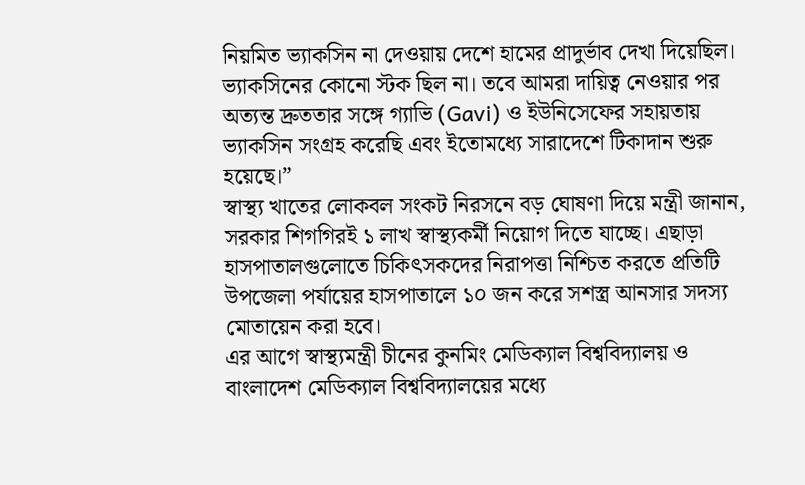নিয়মিত ভ্যাকসিন না দেওয়ায় দেশে হামের প্রাদুর্ভাব দেখা দিয়েছিল। ভ্যাকসিনের কোনো স্টক ছিল না। তবে আমরা দায়িত্ব নেওয়ার পর অত্যন্ত দ্রুততার সঙ্গে গ্যাভি (Gavi) ও ইউনিসেফের সহায়তায় ভ্যাকসিন সংগ্রহ করেছি এবং ইতোমধ্যে সারাদেশে টিকাদান শুরু হয়েছে।”
স্বাস্থ্য খাতের লোকবল সংকট নিরসনে বড় ঘোষণা দিয়ে মন্ত্রী জানান, সরকার শিগগিরই ১ লাখ স্বাস্থ্যকর্মী নিয়োগ দিতে যাচ্ছে। এছাড়া হাসপাতালগুলোতে চিকিৎসকদের নিরাপত্তা নিশ্চিত করতে প্রতিটি উপজেলা পর্যায়ের হাসপাতালে ১০ জন করে সশস্ত্র আনসার সদস্য মোতায়েন করা হবে।
এর আগে স্বাস্থ্যমন্ত্রী চীনের কুনমিং মেডিক্যাল বিশ্ববিদ্যালয় ও বাংলাদেশ মেডিক্যাল বিশ্ববিদ্যালয়ের মধ্যে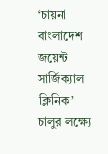‘চায়না বাংলাদেশ জয়েন্ট সার্জিক্যাল ক্লিনিক’ চালুর লক্ষ্যে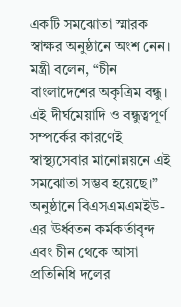একটি সমঝোতা স্মারক স্বাক্ষর অনুষ্ঠানে অংশ নেন। মন্ত্রী বলেন, “চীন বাংলাদেশের অকৃত্রিম বন্ধু। এই দীর্ঘমেয়াদি ও বন্ধুত্বপূর্ণ সম্পর্কের কারণেই স্বাস্থ্যসেবার মানোন্নয়নে এই সমঝোতা সম্ভব হয়েছে।”
অনুষ্ঠানে বিএসএমএমইউ-এর ঊর্ধ্বতন কর্মকর্তাবৃন্দ এবং চীন থেকে আসা প্রতিনিধি দলের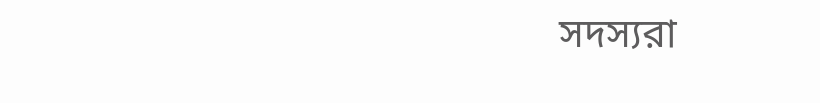সদস্যরা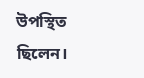উপস্থিত ছিলেন।